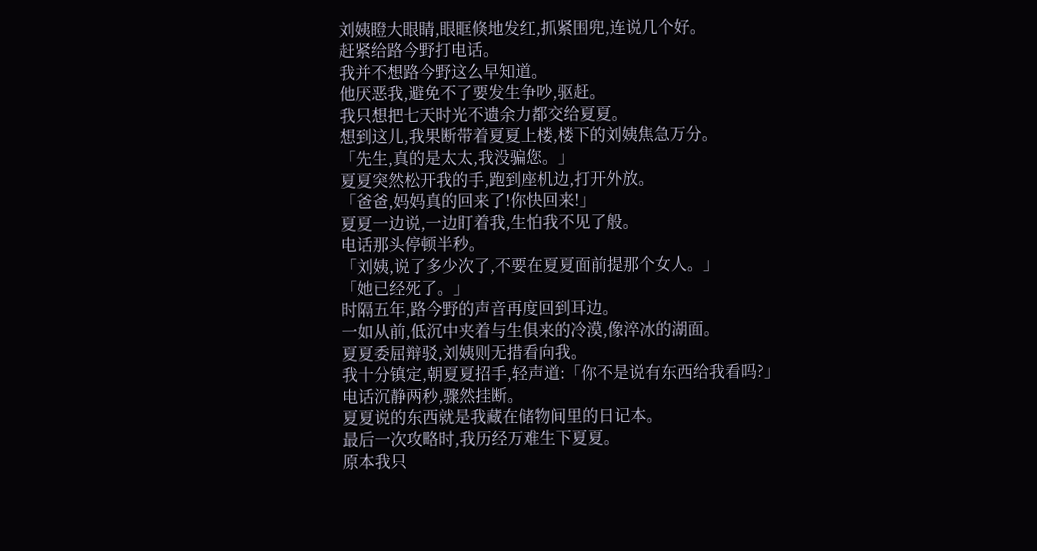刘姨瞪大眼睛,眼眶倏地发红,抓紧围兜,连说几个好。
赶紧给路今野打电话。
我并不想路今野这么早知道。
他厌恶我,避免不了要发生争吵,驱赶。
我只想把七天时光不遗余力都交给夏夏。
想到这儿,我果断带着夏夏上楼,楼下的刘姨焦急万分。
「先生,真的是太太,我没骗您。」
夏夏突然松开我的手,跑到座机边,打开外放。
「爸爸,妈妈真的回来了!你快回来!」
夏夏一边说,一边盯着我,生怕我不见了般。
电话那头停顿半秒。
「刘姨,说了多少次了,不要在夏夏面前提那个女人。」
「她已经死了。」
时隔五年,路今野的声音再度回到耳边。
一如从前,低沉中夹着与生俱来的冷漠,像淬冰的湖面。
夏夏委屈辩驳,刘姨则无措看向我。
我十分镇定,朝夏夏招手,轻声道:「你不是说有东西给我看吗?」
电话沉静两秒,骤然挂断。
夏夏说的东西就是我藏在储物间里的日记本。
最后一次攻略时,我历经万难生下夏夏。
原本我只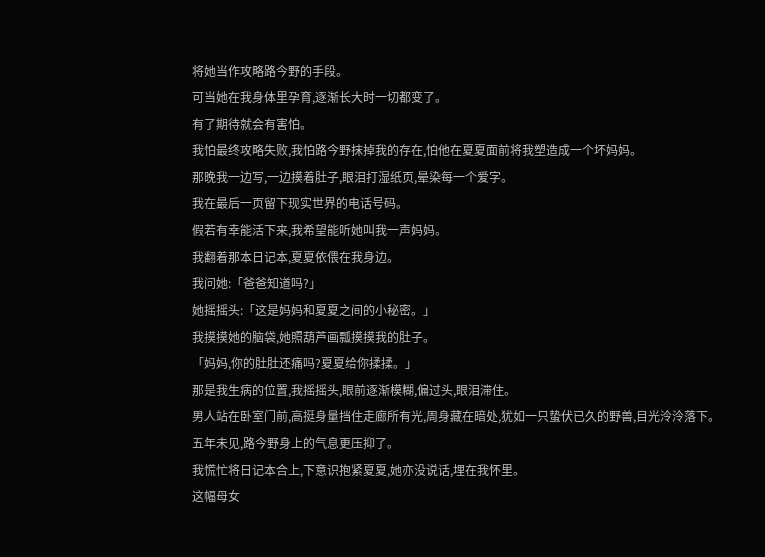将她当作攻略路今野的手段。
可当她在我身体里孕育,逐渐长大时一切都变了。
有了期待就会有害怕。
我怕最终攻略失败,我怕路今野抹掉我的存在,怕他在夏夏面前将我塑造成一个坏妈妈。
那晚我一边写,一边摸着肚子,眼泪打湿纸页,晕染每一个爱字。
我在最后一页留下现实世界的电话号码。
假若有幸能活下来,我希望能听她叫我一声妈妈。
我翻着那本日记本,夏夏依偎在我身边。
我问她:「爸爸知道吗?」
她摇摇头:「这是妈妈和夏夏之间的小秘密。」
我摸摸她的脑袋,她照葫芦画瓢摸摸我的肚子。
「妈妈,你的肚肚还痛吗?夏夏给你揉揉。」
那是我生病的位置,我摇摇头,眼前逐渐模糊,偏过头,眼泪滞住。
男人站在卧室门前,高挺身量挡住走廊所有光,周身藏在暗处,犹如一只蛰伏已久的野兽,目光泠泠落下。
五年未见,路今野身上的气息更压抑了。
我慌忙将日记本合上,下意识抱紧夏夏,她亦没说话,埋在我怀里。
这幅母女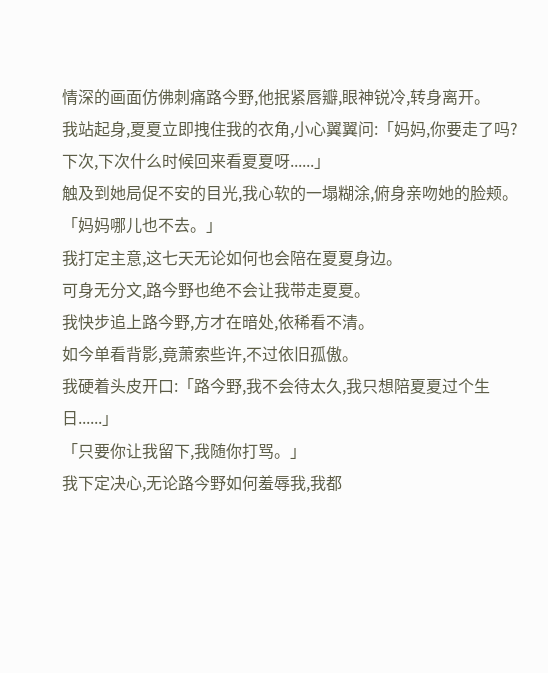情深的画面仿佛刺痛路今野,他抿紧唇瓣,眼神锐冷,转身离开。
我站起身,夏夏立即拽住我的衣角,小心翼翼问:「妈妈,你要走了吗?下次,下次什么时候回来看夏夏呀......」
触及到她局促不安的目光,我心软的一塌糊涂,俯身亲吻她的脸颊。
「妈妈哪儿也不去。」
我打定主意,这七天无论如何也会陪在夏夏身边。
可身无分文,路今野也绝不会让我带走夏夏。
我快步追上路今野,方才在暗处,依稀看不清。
如今单看背影,竟萧索些许,不过依旧孤傲。
我硬着头皮开口:「路今野,我不会待太久,我只想陪夏夏过个生日......」
「只要你让我留下,我随你打骂。」
我下定决心,无论路今野如何羞辱我,我都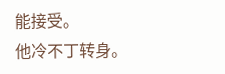能接受。
他冷不丁转身。